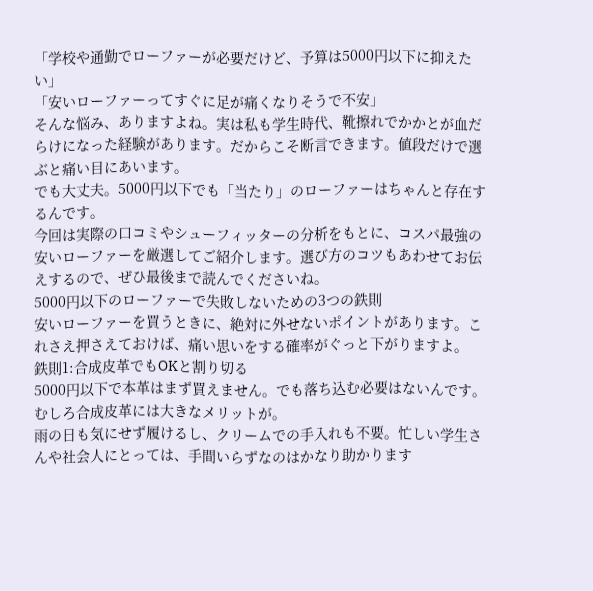「学校や通勤でローファーが必要だけど、予算は5000円以下に抑えたい」
「安いローファーってすぐに足が痛くなりそうで不安」
そんな悩み、ありますよね。実は私も学生時代、靴擦れでかかとが血だらけになった経験があります。だからこそ断言できます。値段だけで選ぶと痛い目にあいます。
でも大丈夫。5000円以下でも「当たり」のローファーはちゃんと存在するんです。
今回は実際の口コミやシューフィッターの分析をもとに、コスパ最強の安いローファーを厳選してご紹介します。選び方のコツもあわせてお伝えするので、ぜひ最後まで読んでくださいね。
5000円以下のローファーで失敗しないための3つの鉄則
安いローファーを買うときに、絶対に外せないポイントがあります。これさえ押さえておけば、痛い思いをする確率がぐっと下がりますよ。
鉄則1:合成皮革でもOKと割り切る
5000円以下で本革はまず買えません。でも落ち込む必要はないんです。むしろ合成皮革には大きなメリットが。
雨の日も気にせず履けるし、クリームでの手入れも不要。忙しい学生さんや社会人にとっては、手間いらずなのはかなり助かります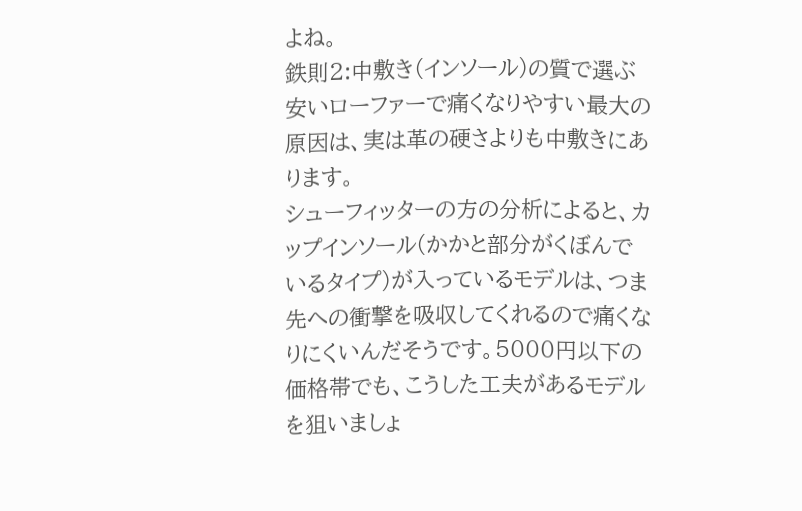よね。
鉄則2:中敷き(インソール)の質で選ぶ
安いローファーで痛くなりやすい最大の原因は、実は革の硬さよりも中敷きにあります。
シューフィッターの方の分析によると、カップインソール(かかと部分がくぼんでいるタイプ)が入っているモデルは、つま先への衝撃を吸収してくれるので痛くなりにくいんだそうです。5000円以下の価格帯でも、こうした工夫があるモデルを狙いましょ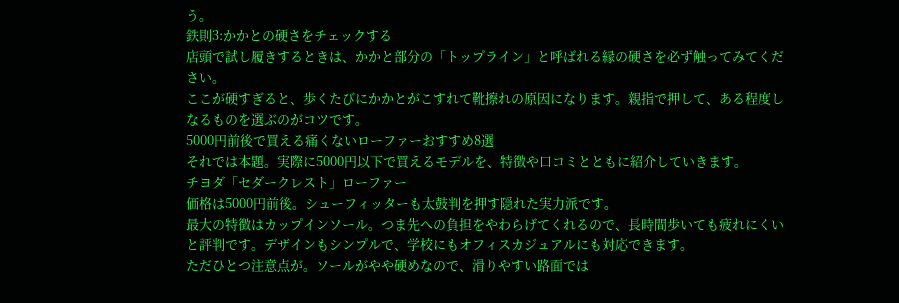う。
鉄則3:かかとの硬さをチェックする
店頭で試し履きするときは、かかと部分の「トップライン」と呼ばれる縁の硬さを必ず触ってみてください。
ここが硬すぎると、歩くたびにかかとがこすれて靴擦れの原因になります。親指で押して、ある程度しなるものを選ぶのがコツです。
5000円前後で買える痛くないローファーおすすめ8選
それでは本題。実際に5000円以下で買えるモデルを、特徴や口コミとともに紹介していきます。
チヨダ「セダークレスト」ローファー
価格は5000円前後。シューフィッターも太鼓判を押す隠れた実力派です。
最大の特徴はカップインソール。つま先への負担をやわらげてくれるので、長時間歩いても疲れにくいと評判です。デザインもシンプルで、学校にもオフィスカジュアルにも対応できます。
ただひとつ注意点が。ソールがやや硬めなので、滑りやすい路面では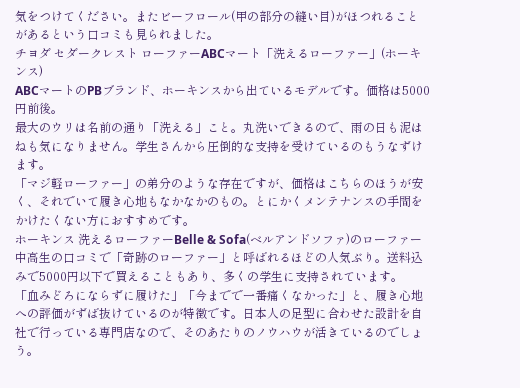気をつけてください。またビーフロール(甲の部分の縫い目)がほつれることがあるという口コミも見られました。
チヨダ セダークレスト ローファーABCマート「洗えるローファー」(ホーキンス)
ABCマートのPBブランド、ホーキンスから出ているモデルです。価格は5000円前後。
最大のウリは名前の通り「洗える」こと。丸洗いできるので、雨の日も泥はねも気になりません。学生さんから圧倒的な支持を受けているのもうなずけます。
「マジ軽ローファー」の弟分のような存在ですが、価格はこちらのほうが安く、それでいて履き心地もなかなかのもの。とにかくメンテナンスの手間をかけたくない方におすすめです。
ホーキンス 洗えるローファーBelle & Sofa(ベルアンドソファ)のローファー
中高生の口コミで「奇跡のローファー」と呼ばれるほどの人気ぶり。送料込みで5000円以下で買えることもあり、多くの学生に支持されています。
「血みどろにならずに履けた」「今までで一番痛くなかった」と、履き心地への評価がずば抜けているのが特徴です。日本人の足型に合わせた設計を自社で行っている専門店なので、そのあたりのノウハウが活きているのでしょう。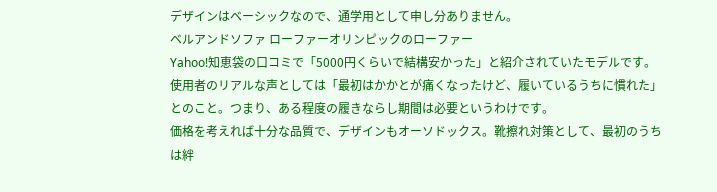デザインはベーシックなので、通学用として申し分ありません。
ベルアンドソファ ローファーオリンピックのローファー
Yahoo!知恵袋の口コミで「5000円くらいで結構安かった」と紹介されていたモデルです。
使用者のリアルな声としては「最初はかかとが痛くなったけど、履いているうちに慣れた」とのこと。つまり、ある程度の履きならし期間は必要というわけです。
価格を考えれば十分な品質で、デザインもオーソドックス。靴擦れ対策として、最初のうちは絆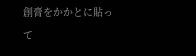創膏をかかとに貼って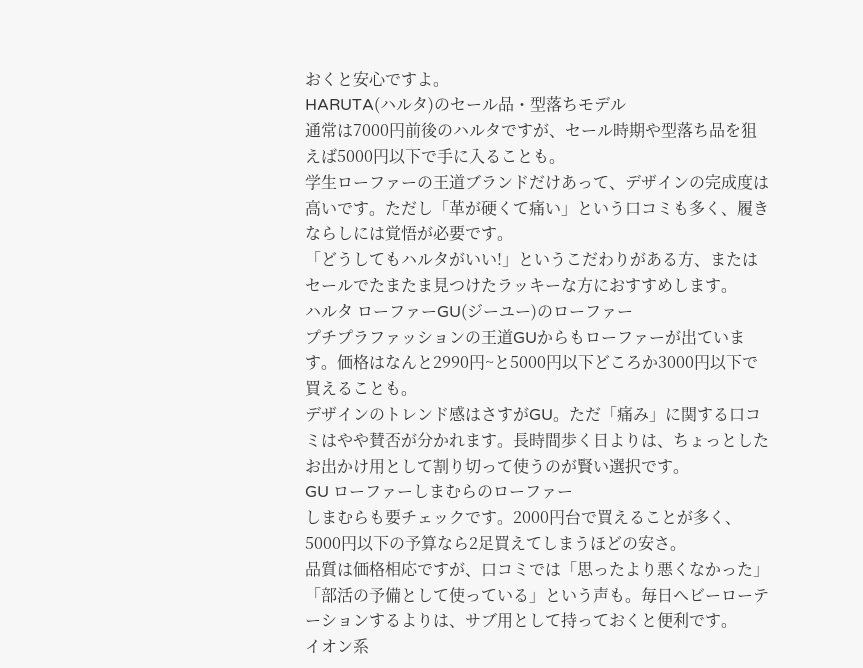おくと安心ですよ。
HARUTA(ハルタ)のセール品・型落ちモデル
通常は7000円前後のハルタですが、セール時期や型落ち品を狙えば5000円以下で手に入ることも。
学生ローファーの王道ブランドだけあって、デザインの完成度は高いです。ただし「革が硬くて痛い」という口コミも多く、履きならしには覚悟が必要です。
「どうしてもハルタがいい!」というこだわりがある方、またはセールでたまたま見つけたラッキーな方におすすめします。
ハルタ ローファーGU(ジーユー)のローファー
プチプラファッションの王道GUからもローファーが出ています。価格はなんと2990円~と5000円以下どころか3000円以下で買えることも。
デザインのトレンド感はさすがGU。ただ「痛み」に関する口コミはやや賛否が分かれます。長時間歩く日よりは、ちょっとしたお出かけ用として割り切って使うのが賢い選択です。
GU ローファーしまむらのローファー
しまむらも要チェックです。2000円台で買えることが多く、5000円以下の予算なら2足買えてしまうほどの安さ。
品質は価格相応ですが、口コミでは「思ったより悪くなかった」「部活の予備として使っている」という声も。毎日ヘビーローテーションするよりは、サブ用として持っておくと便利です。
イオン系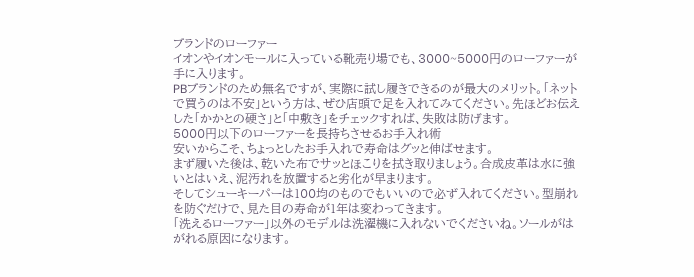ブランドのローファー
イオンやイオンモールに入っている靴売り場でも、3000~5000円のローファーが手に入ります。
PBブランドのため無名ですが、実際に試し履きできるのが最大のメリット。「ネットで買うのは不安」という方は、ぜひ店頭で足を入れてみてください。先ほどお伝えした「かかとの硬さ」と「中敷き」をチェックすれば、失敗は防げます。
5000円以下のローファーを長持ちさせるお手入れ術
安いからこそ、ちょっとしたお手入れで寿命はグッと伸ばせます。
まず履いた後は、乾いた布でサッとほこりを拭き取りましょう。合成皮革は水に強いとはいえ、泥汚れを放置すると劣化が早まります。
そしてシューキーパーは100均のものでもいいので必ず入れてください。型崩れを防ぐだけで、見た目の寿命が1年は変わってきます。
「洗えるローファー」以外のモデルは洗濯機に入れないでくださいね。ソールがはがれる原因になります。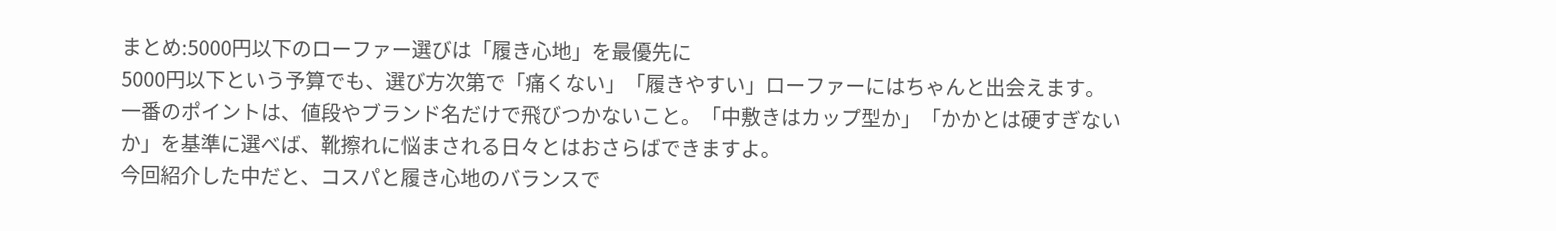まとめ:5000円以下のローファー選びは「履き心地」を最優先に
5000円以下という予算でも、選び方次第で「痛くない」「履きやすい」ローファーにはちゃんと出会えます。
一番のポイントは、値段やブランド名だけで飛びつかないこと。「中敷きはカップ型か」「かかとは硬すぎないか」を基準に選べば、靴擦れに悩まされる日々とはおさらばできますよ。
今回紹介した中だと、コスパと履き心地のバランスで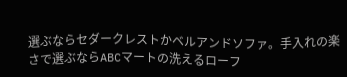選ぶならセダークレストかベルアンドソファ。手入れの楽さで選ぶならABCマートの洗えるローフ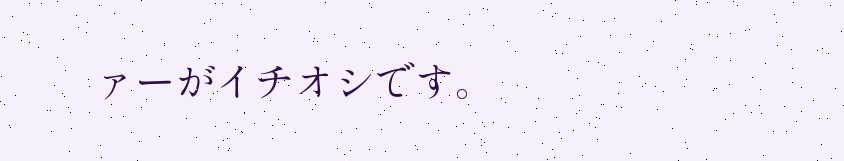ァーがイチオシです。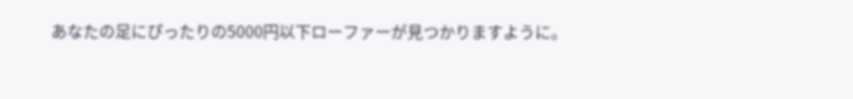あなたの足にぴったりの5000円以下ローファーが見つかりますように。